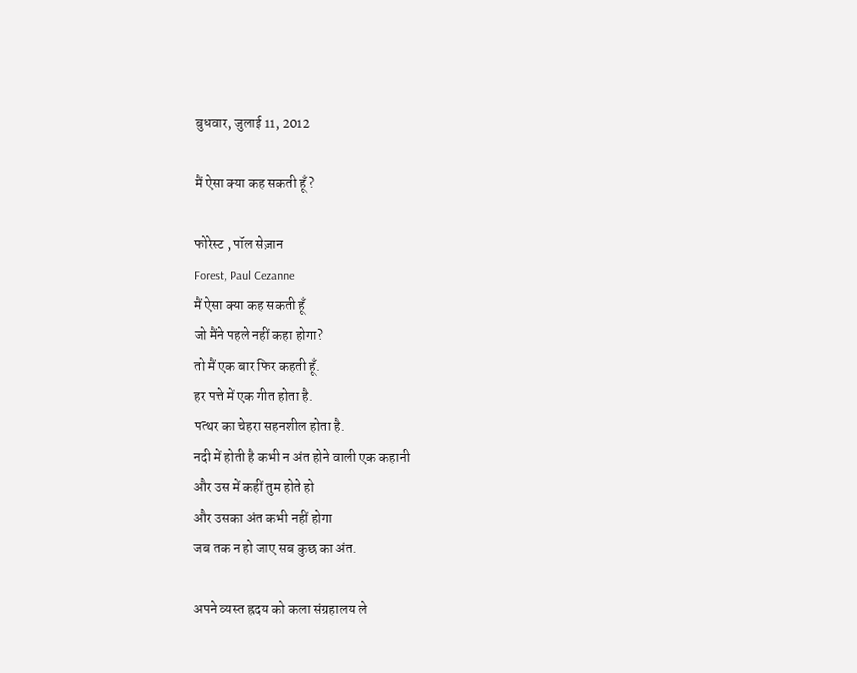बुधवार, जुलाई 11, 2012

मैं ऐसा क्या कह सकती हूँ?

फोरेस्ट , पॉल सेज़ान
Forest, Paul Cezanne
मैं ऐसा क्या कह सकती हूँ
जो मैंने पहले नहीं कहा होगा?
तो मैं एक बार फिर कहती हूँ.
हर पत्ते में एक गीत होता है.
पत्थर का चेहरा सहनशील होता है.
नदी में होती है कभी न अंत होने वाली एक कहानी
और उस में कहीं तुम होते हो
और उसका अंत कभी नहीं होगा
जब तक न हो जाए सब कुछ का अंत.

अपने व्यस्त ह्रदय को कला संग्रहालय ले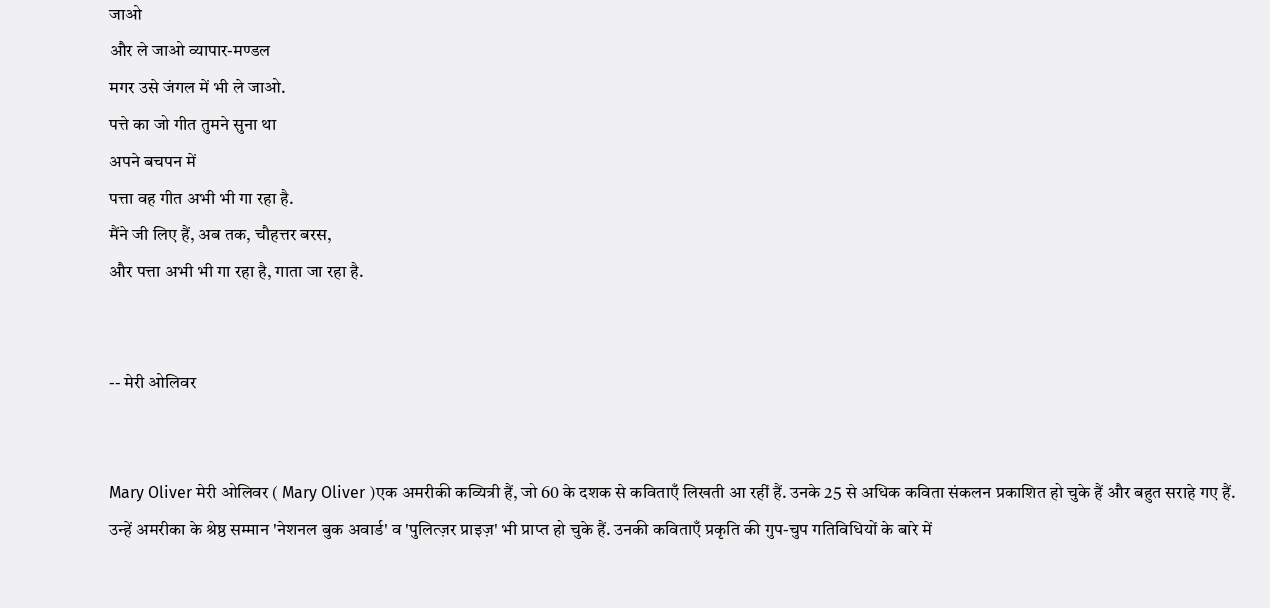जाओ
और ले जाओ व्यापार-मण्डल
मगर उसे जंगल में भी ले जाओ.
पत्ते का जो गीत तुमने सुना था
अपने बचपन में
पत्ता वह गीत अभी भी गा रहा है.
मैंने जी लिए हैं, अब तक, चौहत्तर बरस,
और पत्ता अभी भी गा रहा है, गाता जा रहा है.


-- मेरी ओलिवर


Mary Oliver मेरी ओलिवर ( Mary Oliver )एक अमरीकी कव्यित्री हैं, जो 60 के दशक से कविताएँ लिखती आ रहीं हैं. उनके 25 से अधिक कविता संकलन प्रकाशित हो चुके हैं और बहुत सराहे गए हैं. उन्हें अमरीका के श्रेष्ठ सम्मान 'नेशनल बुक अवार्ड' व 'पुलित्ज़र प्राइज़' भी प्राप्त हो चुके हैं. उनकी कविताएँ प्रकृति की गुप-चुप गतिविधियों के बारे में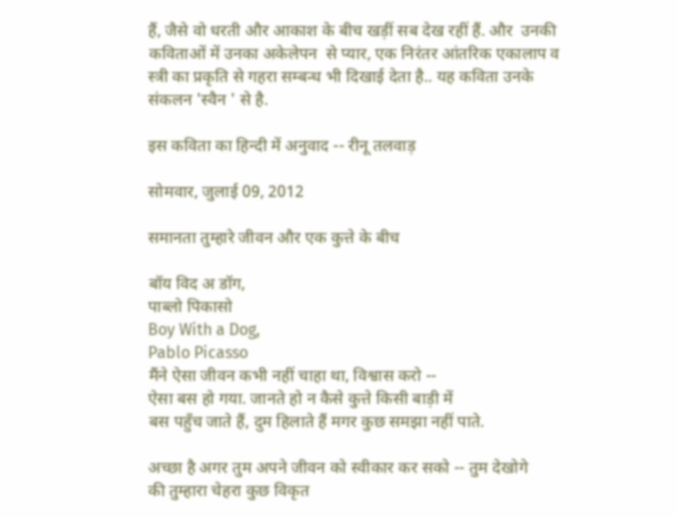हैं, जैसे वो धरती और आकाश के बीच खड़ीं सब देख रहीं हैं. और  उनकी कविताओं में उनका अकेलेपन  से प्यार, एक निरंतर आंतरिक एकालाप व स्त्री का प्रकृति से गहरा सम्बन्ध भी दिखाई देता है.. यह कविता उनके संकलन 'स्वैन ' से है.

इस कविता का हिन्दी में अनुवाद -- रीनू तलवाड़

सोमवार, जुलाई 09, 2012

समानता तुम्हारे जीवन और एक कुत्ते के बीच

बॉय विद अ डॉग,
पाब्लो पिकासो
Boy With a Dog,
Pablo Picasso
मैंने ऐसा जीवन कभी नहीं चाहा था, विश्वास करो --
ऐसा बस हो गया. जानते हो न कैसे कुत्ते किसी बाड़ी में
बस पहुँच जाते हैं, दुम हिलाते हैं मगर कुछ समझा नहीं पाते.

अच्छा है अगर तुम अपने जीवन को स्वीकार कर सको -- तुम देखोगे
की तुम्हारा चेहरा कुछ विकृत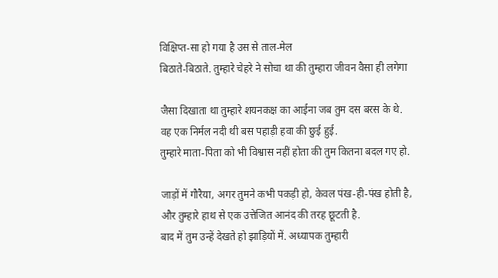विक्षिप्त-सा हो गया है उस से ताल-मेल
बिठाते-बिठाते. तुम्हारे चेहरे ने सोचा था की तुम्हारा जीवन वैसा ही लगेगा

जैसा दिखाता था तुम्हारे शयनकक्ष का आईना जब तुम दस बरस के थे.
वह एक निर्मल नदी थी बस पहाड़ी हवा की छुई हुई.
तुम्हारे माता-पिता को भी विश्वास नहीं होता की तुम कितना बदल गए हो.

जाड़ों में गौरैया, अगर तुमने कभी पकड़ी हो, केवल पंख-ही-पंख होती है,
और तुम्हारे हाथ से एक उत्तेजित आनंद की तरह छूटती है.
बाद में तुम उन्हें देखते हो झाड़ियों में. अध्यापक तुम्हारी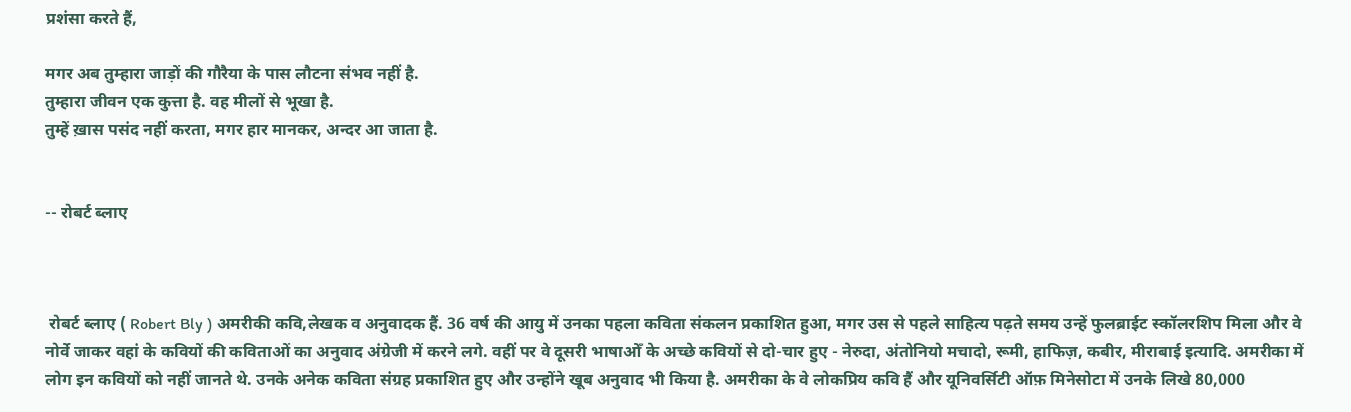प्रशंसा करते हैं,

मगर अब तुम्हारा जाड़ों की गौरैया के पास लौटना संभव नहीं है.
तुम्हारा जीवन एक कुत्ता है. वह मीलों से भूखा है.
तुम्हें ख़ास पसंद नहीं करता, मगर हार मानकर, अन्दर आ जाता है.


-- रोबर्ट ब्लाए



 रोबर्ट ब्लाए ( Robert Bly ) अमरीकी कवि,लेखक व अनुवादक हैं. 36 वर्ष की आयु में उनका पहला कविता संकलन प्रकाशित हुआ, मगर उस से पहले साहित्य पढ़ते समय उन्हें फुलब्राईट स्कॉलरशिप मिला और वे नोर्वे जाकर वहां के कवियों की कविताओं का अनुवाद अंग्रेजी में करने लगे. वहीं पर वे दूसरी भाषाओँ के अच्छे कवियों से दो-चार हुए - नेरुदा, अंतोनियो मचादो, रूमी, हाफिज़, कबीर, मीराबाई इत्यादि. अमरीका में लोग इन कवियों को नहीं जानते थे. उनके अनेक कविता संग्रह प्रकाशित हुए और उन्होंने खूब अनुवाद भी किया है. अमरीका के वे लोकप्रिय कवि हैं और यूनिवर्सिटी ऑफ़ मिनेसोटा में उनके लिखे 80,000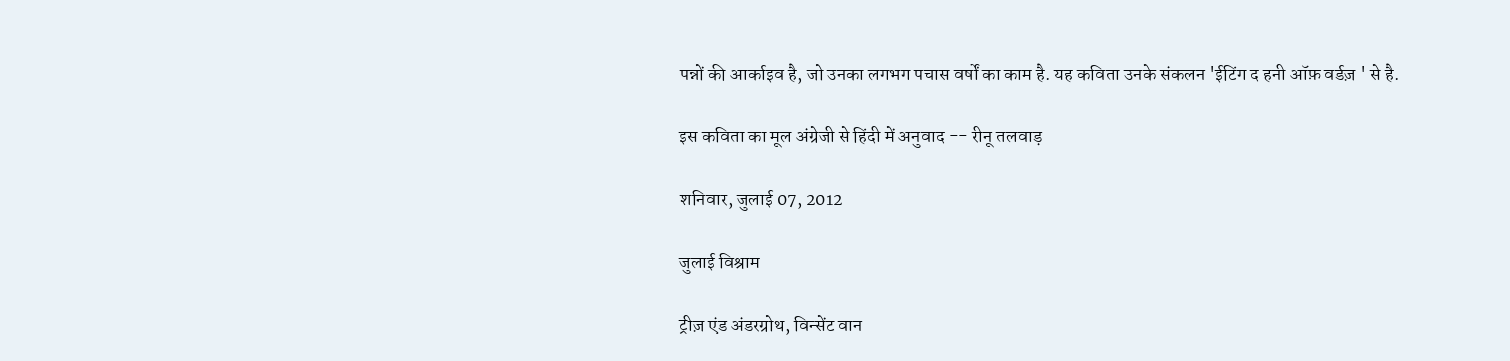पन्नों की आर्काइव है, जो उनका लगभग पचास वर्षों का काम है. यह कविता उनके संकलन 'ईटिंग द हनी ऑफ़ वर्डज़ ' से है.

इस कविता का मूल अंग्रेजी से हिंदी में अनुवाद -- रीनू तलवाड़

शनिवार, जुलाई 07, 2012

जुलाई विश्राम

ट्रीज़ एंड अंडरग्रोथ, विन्सेंट वान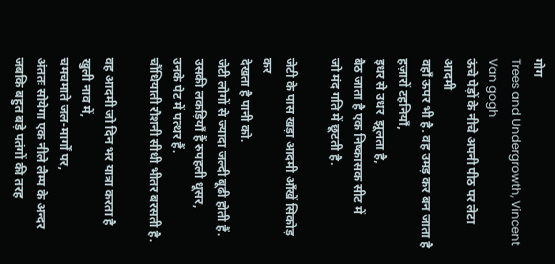गोग
Trees and Undergrowth, Vincent Van gogh
ऊंचे पेड़ों के नीचे अपनी पीठ पर लेटा आदमी
वहाँ ऊपर भी है. वह उमड़ कर बन जाता है
हज़ारों टहनियाँ,
इधर से उधर  झूलता है,
बैठ जाता है एक निष्कासक सीट में
जो मंद गति में छूटती है.

जेटी के पास खड़ा आदमी आँखें सिकोड़ कर
देखता है पानी को.
जेटी लोगों से ज्यादा जल्दी बूढी होती हैं.
उसकी लकड़ियाँ हैं रुपहली धूसर,
उनके पेट में पत्थर हैं.
चौंधियाती रौशनी सीधी भीतर बरसती है.

वह आदमी जो दिन भर यात्रा करता है
खुली नाव में,
चमचमाते जल-मार्गों पर,
अंततः सोयेगा एक नीले लैम्प के अन्दर
जबकि बहुत बड़े पतंगों की तरह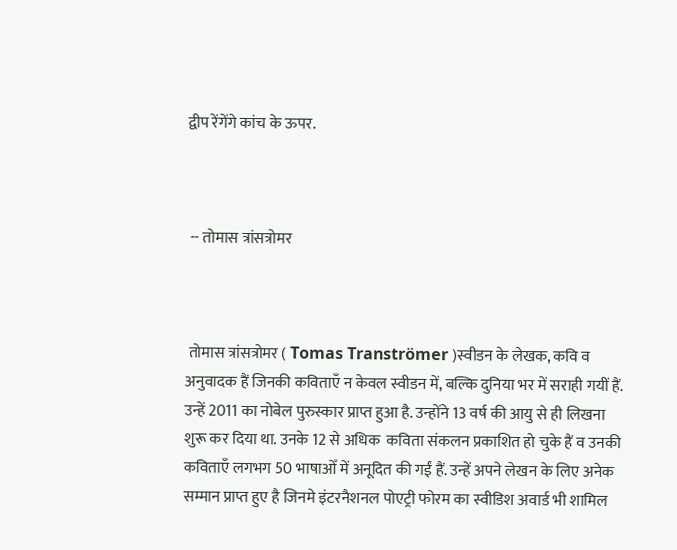द्वीप रेंगेंगे कांच के ऊपर.



 -- तोमास त्रांसत्रोमर



 तोमास त्रांसत्रोमर ( Tomas Tranströmer )स्वीडन के लेखक, कवि व अनुवादक हैं जिनकी कविताएँ न केवल स्वीडन में, बल्कि दुनिया भर में सराही गयीं हैं. उन्हें 2011 का नोबेल पुरुस्कार प्राप्त हुआ है. उन्होंने 13 वर्ष की आयु से ही लिखना शुरू कर दिया था. उनके 12 से अधिक  कविता संकलन प्रकाशित हो चुके हैं व उनकी कविताएँ लगभग 50 भाषाओँ में अनूदित की गईं हैं. उन्हें अपने लेखन के लिए अनेक सम्मान प्राप्त हुए है जिनमे इंटरनैशनल पोएट्री फोरम का स्वीडिश अवार्ड भी शामिल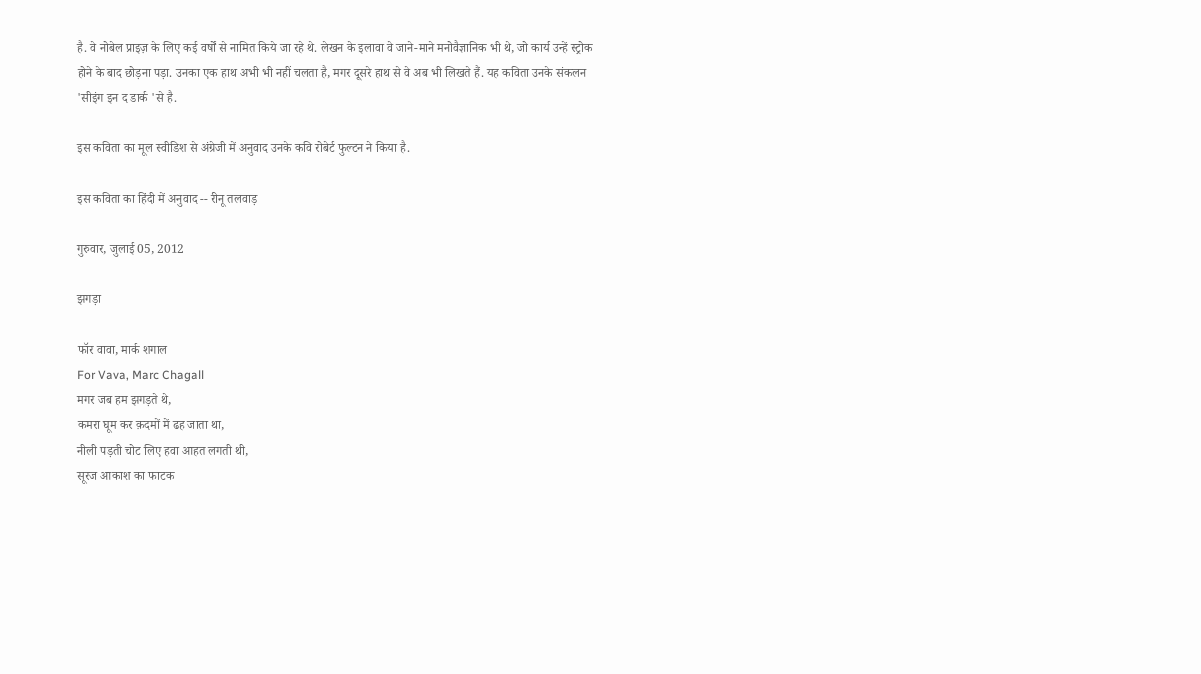है. वे नोबेल प्राइज़ के लिए कई वर्षों से नामित किये जा रहे थे. लेखन के इलावा वे जाने-माने मनोवैज्ञानिक भी थे, जो कार्य उन्हें स्ट्रोक होने के बाद छोड़ना पड़ा. उनका एक हाथ अभी भी नहीं चलता है, मगर दूसरे हाथ से वे अब भी लिखते हैं. यह कविता उनके संकलन 'सीइंग इन द डार्क 'से है.

इस कविता का मूल स्वीडिश से अंग्रेजी में अनुवाद उनके कवि रोबेर्ट फुल्टन ने किया है.

इस कविता का हिंदी में अनुवाद -- रीनू तलवाड़

गुरुवार, जुलाई 05, 2012

झगड़ा

फॉर वावा, मार्क शगाल
For Vava, Marc Chagall
मगर जब हम झगड़ते थे,
कमरा घूम कर क़दमों में ढह जाता था,
नीली पड़ती चोट लिए हवा आहत लगती थी,
सूरज आकाश का फाटक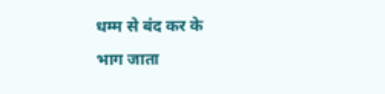धम्म से बंद कर के
भाग जाता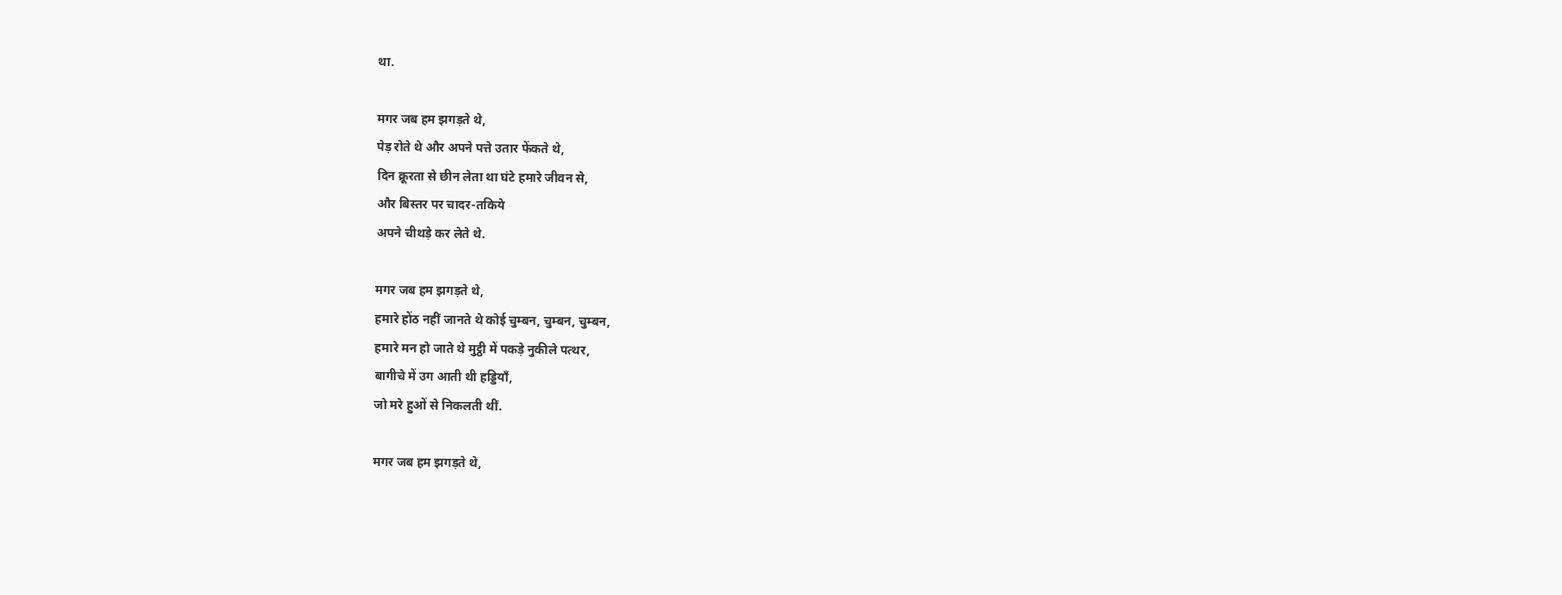था.

मगर जब हम झगड़ते थे,
पेड़ रोते थे और अपने पत्ते उतार फेंकते थे,
दिन क्रूरता से छीन लेता था घंटे हमारे जीवन से,
और बिस्तर पर चादर-तकिये
अपने चीथड़े कर लेते थे.

मगर जब हम झगड़ते थे,
हमारे होंठ नहीं जानते थे कोई चुम्बन, चुम्बन, चुम्बन,
हमारे मन हो जाते थे मुट्ठी में पकड़े नुकीले पत्थर,
बागीचे में उग आती थी हड्डियाँ,
जो मरे हुओं से निकलती थीं.

मगर जब हम झगड़ते थे,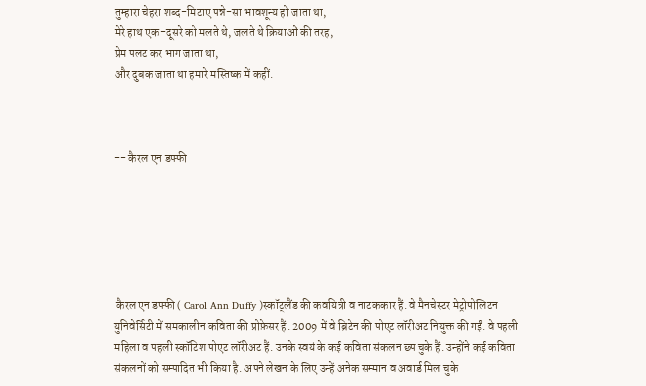तुम्हारा चेहरा शब्द-मिटाए पन्ने-सा भावशून्य हो जाता था,
मेरे हाथ एक-दूसरे को मलते थे, जलते थे क्रियाओं की तरह,
प्रेम पलट कर भाग जाता था,
और दुबक जाता था हमारे मस्तिष्क में कहीं.



-- कैरल एन डफ्फी






 कैरल एन डफ्फी ( Carol Ann Duffy )स्कॉट्लैंड की कवयित्री व नाटककार हैं. वे मैनचेस्टर मेट्रोपोलिटन युनिवेर्सिटी में समकालीन कविता की प्रोफ़ेसर हैं. 2009 में वे ब्रिटेन की पोएट लॉरीअट नियुक्त की गईं. वे पहली महिला व पहली स्कॉटिश पोएट लॉरीअट हैं. उनके स्वयं के कई कविता संकलन छ्प चुके हैं. उन्होंने कई कविता संकलनों को सम्पादित भी किया है. अपने लेखन के लिए उन्हें अनेक सम्मान व अवार्ड मिल चुके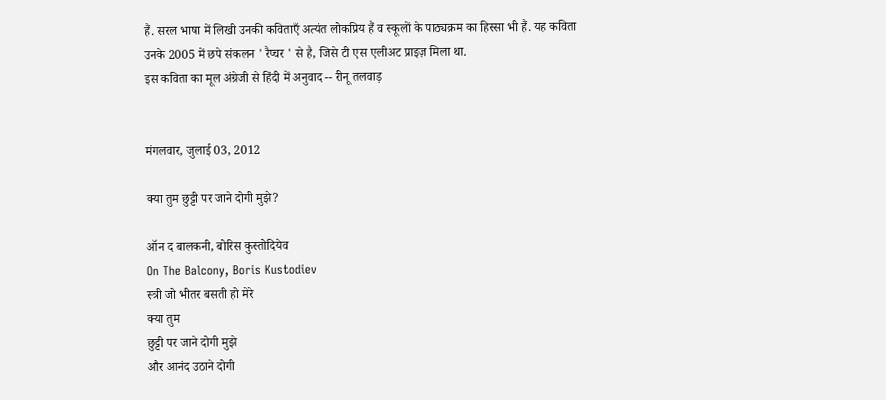हैं. सरल भाषा में लिखी उनकी कविताएँ अत्यंत लोकप्रिय हैं व स्कूलों के पाठ्यक्रम का हिस्सा भी हैं. यह कविता उनके 2005 में छपे संकलन ' रैप्चर ' से है, जिसे टी एस एलीअट प्राइज़ मिला था.
इस कविता का मूल अंग्रेजी से हिंदी में अनुवाद -- रीनू तलवाड़


मंगलवार, जुलाई 03, 2012

क्या तुम छुट्टी पर जाने दोगी मुझे?

ऑन द बालकनी, बोरिस कुस्तोदियेव
On The Balcony, Boris Kustodiev
स्त्री जो भीतर बसती हो मेरे
क्या तुम
छुट्टी पर जाने दोगी मुझे
और आनंद उठाने दोगी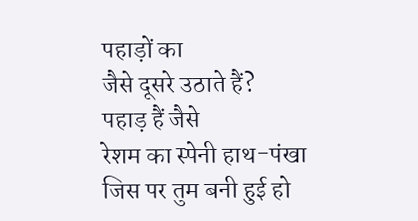पहाड़ों का
जैसे दूसरे उठाते हैं?
पहाड़ हैं जैसे
रेशम का स्पेनी हाथ-पंखा
जिस पर तुम बनी हुई हो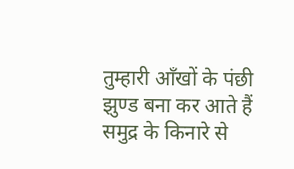तुम्हारी आँखों के पंछी
झुण्ड बना कर आते हैं
समुद्र के किनारे से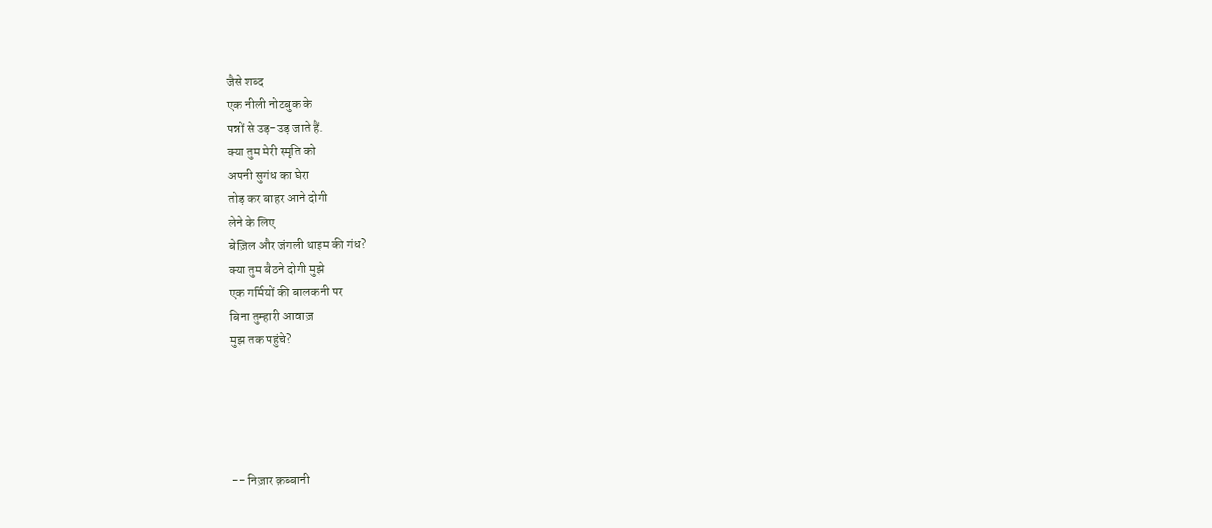जैसे शब्द
एक नीली नोटबुक के
पन्नों से उड़-उड़ जाते हैं.
क्या तुम मेरी स्मृति को
अपनी सुगंध का घेरा
तोड़ कर बाहर आने दोगी
लेने के लिए
बेज़िल और जंगली थाइम की गंध?
क्या तुम बैठने दोगी मुझे
एक गर्मियों की बालकनी पर
बिना तुम्हारी आवाज़
मुझ तक पहुंचे?





-- निज़ार क़ब्बानी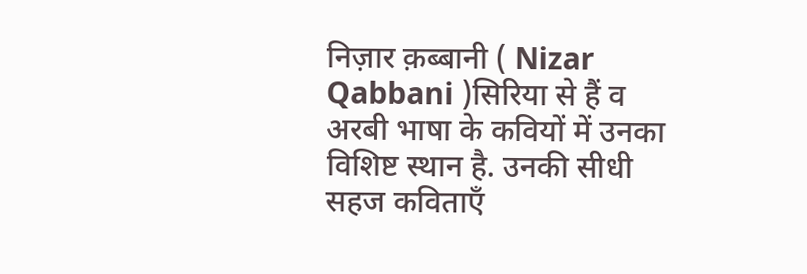निज़ार क़ब्बानी ( Nizar Qabbani )सिरिया से हैं व अरबी भाषा के कवियों में उनका विशिष्ट स्थान है. उनकी सीधी सहज कविताएँ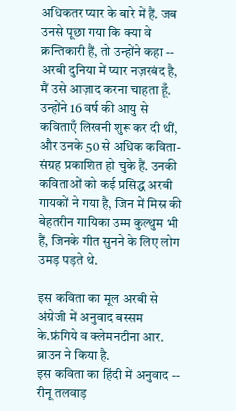अधिकतर प्यार के बारे में हैं. जब उनसे पूछा गया कि क्या वे क्रन्तिकारी हैं, तो उन्होंने कहा -- अरबी दुनिया में प्यार नज़रबंद है, मैं उसे आज़ाद करना चाहता हूँ. उन्होंने 16 वर्ष की आयु से कविताएँ लिखनी शुरू कर दी थीं, और उनके 50 से अधिक कविता-संग्रह प्रकाशित हो चुके हैं. उनकी कविताओं को कई प्रसिद्ध अरबी गायकों ने गया है, जिन में मिस्र की बेहतरीन गायिका उम्म कुल्थुम भी हैं, जिनके गीत सुनने के लिए लोग उमड़ पड़ते थे.

इस कविता का मूल अरबी से अंग्रेजी में अनुवाद बस्सम के.फ्रंगिये व क्लेमनटीना आर. ब्राउन ने किया है.
इस कविता का हिंदी में अनुवाद -- रीनू तलवाड़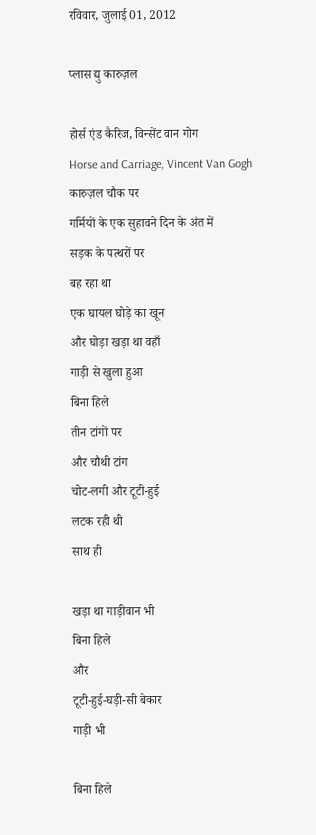रविवार, जुलाई 01, 2012

प्लास द्यु कारुज़ल

होर्स एंड कैरिज, विन्सेंट वान गोग
Horse and Carriage, Vincent Van Gogh
कारुज़ल चौक पर
गर्मियों के एक सुहावने दिन के अंत में
सड़क के पत्थरों पर
बह रहा था
एक घायल घोड़े का खून
और घोड़ा खड़ा था वहाँ
गाड़ी से खुला हुआ
बिना हिले
तीन टांगों पर
और चौथी टांग
चोट-लगी और टूटी-हुई
लटक रही थी
साथ ही

खड़ा था गाड़ीवान भी
बिना हिले
और
टूटी-हुई-घड़ी-सी बेकार
गाड़ी भी

बिना हिले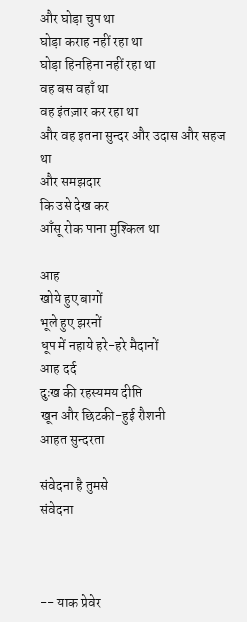और घोड़ा चुप था
घोड़ा कराह नहीं रहा था
घोड़ा हिनहिना नहीं रहा था
वह बस वहाँ था
वह इंतज़ार कर रहा था
और वह इतना सुन्दर और उदास और सहज था
और समझदार
कि उसे देख कर
आँसू रोक पाना मुश्किल था

आह
खोये हुए बागों
भूले हुए झरनों
धूप में नहाये हरे-हरे मैदानों
आह दर्द
दुःख की रहस्यमय दीप्ति
खून और छिटकी-हुई रौशनी
आहत सुन्दरता

संवेदना है तुमसे
संवेदना



-- याक प्रेवेर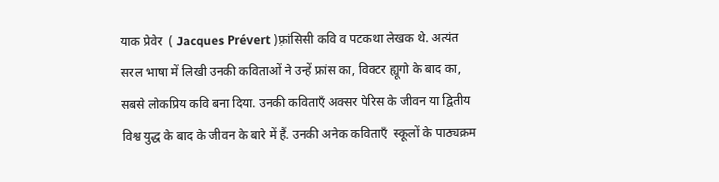याक प्रेवेर  ( Jacques Prévert )फ़्रांसिसी कवि व पटकथा लेखक थे. अत्यंत सरल भाषा में लिखी उनकी कविताओं ने उन्हें फ्रांस का, विक्टर ह्यूगो के बाद का, सबसे लोकप्रिय कवि बना दिया. उनकी कविताएँ अक्सर पेरिस के जीवन या द्वितीय विश्व युद्ध के बाद के जीवन के बारे में हैं. उनकी अनेक कविताएँ  स्कूलों के पाठ्यक्रम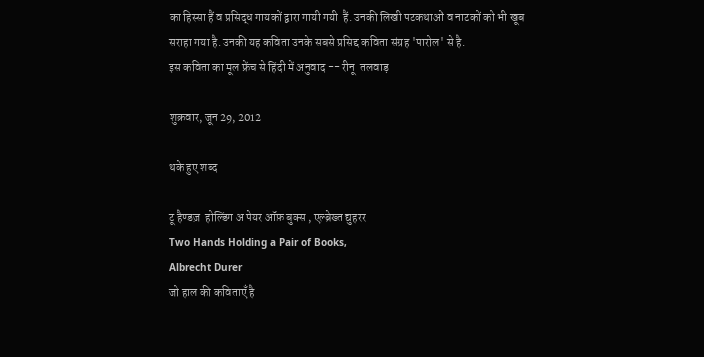का हिस्सा हैं व प्रसिद्ध गायकों द्वारा गायी गयी  हैं. उनकी लिखी पटकथाओं व नाटकों को भी खूब सराहा गया है. उनकी यह कविता उनके सबसे प्रसिद्द कविता संग्रह 'पारोल' से है.
इस कविता का मूल फ्रेंच से हिंदी में अनुवाद -- रीनू  तलवाड़

शुक्रवार, जून 29, 2012

थके हुए शब्द

टू हैण्डज़  होल्डिंग अ पेयर ऑफ़ बुक्स , एल्ब्रेख्त द्युहरर
Two Hands Holding a Pair of Books,
Albrecht Durer
जो हाल की कविताएँ है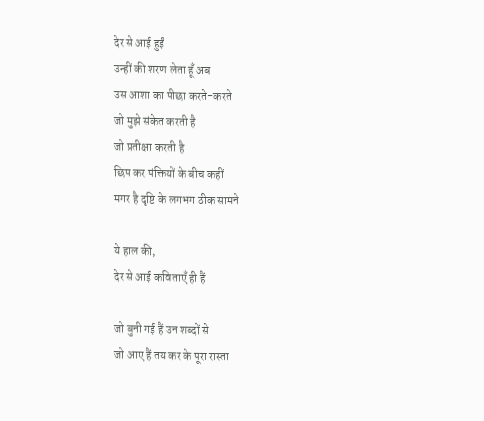देर से आई हुईं
उन्हीं की शरण लेता हूँ अब
उस आशा का पीछा करते-करते
जो मुझे संकेत करती है
जो प्रतीक्षा करती है
छिप कर पंक्तियों के बीच कहीं
मगर है दृष्टि के लगभग ठीक सामने

ये हाल की,
देर से आई कविताएँ ही हैं

जो बुनी गई हैं उन शब्दों से
जो आए हैं तय कर के पूरा रास्ता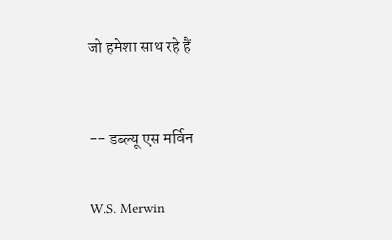जो हमेशा साथ रहे हैं



-- डब्ल्यू एस मर्विन


W.S. Merwin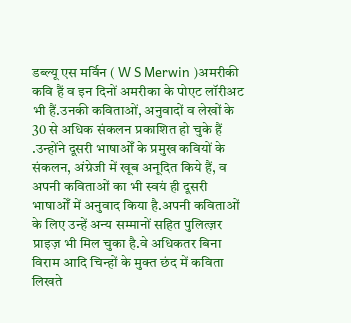डब्ल्यू एस मर्विन ( W S Merwin )अमरीकी कवि हैं व इन दिनों अमरीका के पोएट लॉरीअट भी हैं.उनकी कविताओं, अनुवादों व लेखों के 30 से अधिक संकलन प्रकाशित हो चुके हैं .उन्होंने दूसरी भाषाओँ के प्रमुख कवियों के संकलन, अंग्रेजी में खूब अनूदित किये हैं, व अपनी कविताओं का भी स्वयं ही दूसरी भाषाओँ में अनुवाद किया है.अपनी कविताओं के लिए उन्हें अन्य सम्मानों सहित पुलित्ज़र प्राइज़ भी मिल चुका है.वे अधिकतर बिना विराम आदि चिन्हों के मुक्त छंद में कविता लिखते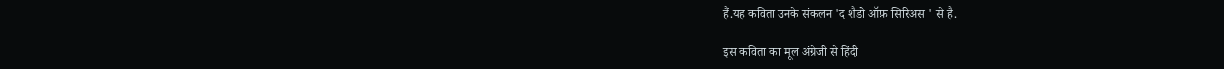हैं.यह कविता उनके संकलन 'द शैडो ऑफ़ सिरिअस ' से है.

इस कविता का मूल अंग्रेजी से हिंदी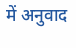में अनुवाद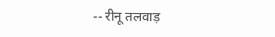-- रीनू तलवाड़